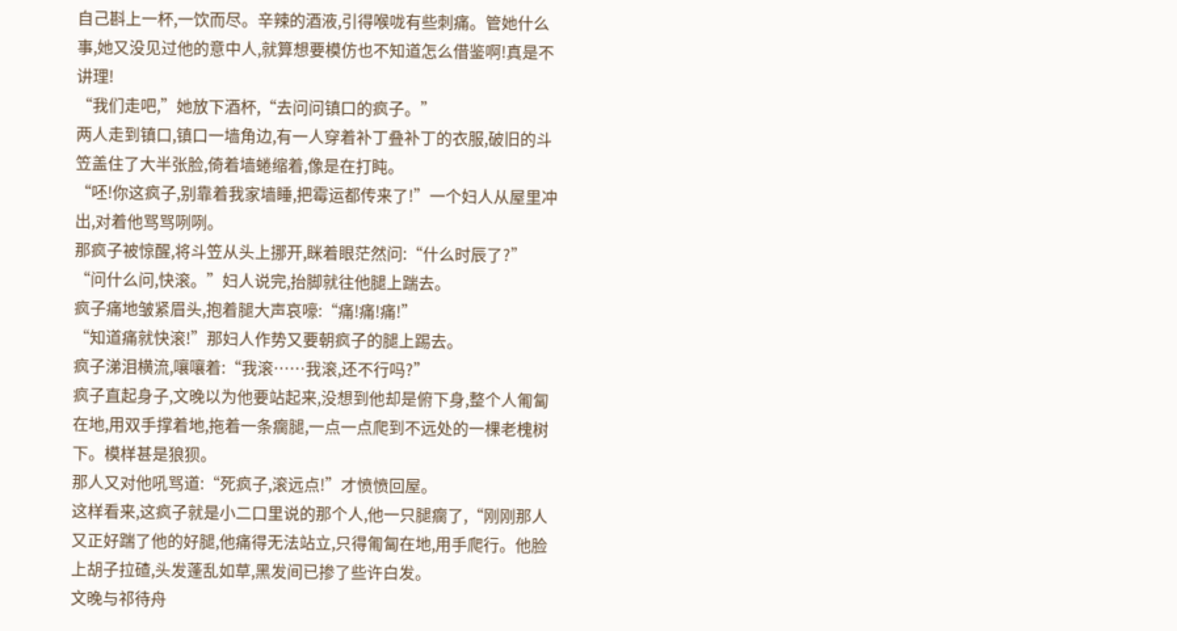自己斟上一杯,一饮而尽。辛辣的酒液,引得喉咙有些刺痛。管她什么事,她又没见过他的意中人,就算想要模仿也不知道怎么借鉴啊!真是不讲理!
“我们走吧,”她放下酒杯,“去问问镇口的疯子。”
两人走到镇口,镇口一墙角边,有一人穿着补丁叠补丁的衣服,破旧的斗笠盖住了大半张脸,倚着墙蜷缩着,像是在打盹。
“呸!你这疯子,别靠着我家墙睡,把霉运都传来了!”一个妇人从屋里冲出,对着他骂骂咧咧。
那疯子被惊醒,将斗笠从头上挪开,眯着眼茫然问:“什么时辰了?”
“问什么问,快滚。”妇人说完,抬脚就往他腿上踹去。
疯子痛地皱紧眉头,抱着腿大声哀嚎:“痛!痛!痛!”
“知道痛就快滚!”那妇人作势又要朝疯子的腿上踢去。
疯子涕泪横流,嚷嚷着:“我滚……我滚,还不行吗?”
疯子直起身子,文晚以为他要站起来,没想到他却是俯下身,整个人匍匐在地,用双手撑着地,拖着一条瘸腿,一点一点爬到不远处的一棵老槐树下。模样甚是狼狈。
那人又对他吼骂道:“死疯子,滚远点!”才愤愤回屋。
这样看来,这疯子就是小二口里说的那个人,他一只腿瘸了,“刚刚那人又正好踹了他的好腿,他痛得无法站立,只得匍匐在地,用手爬行。他脸上胡子拉碴,头发蓬乱如草,黑发间已掺了些许白发。
文晚与祁待舟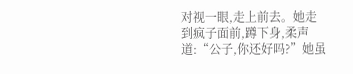对视一眼,走上前去。她走到疯子面前,蹲下身,柔声道:“公子,你还好吗?”她虽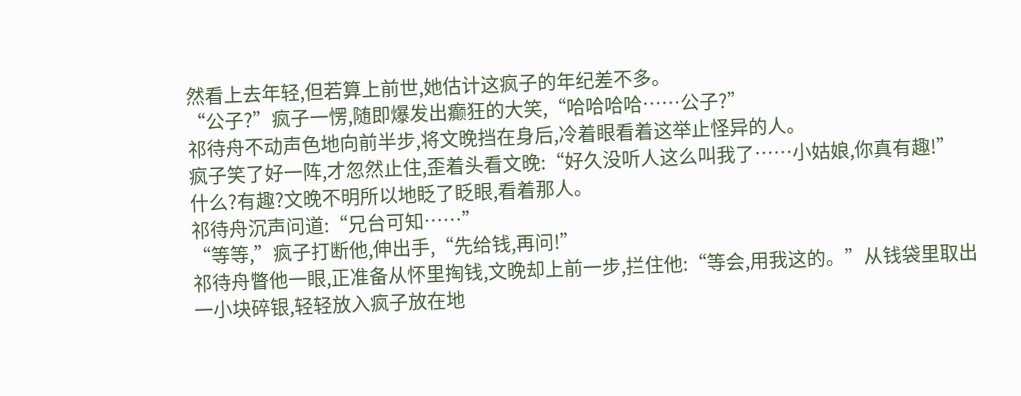然看上去年轻,但若算上前世,她估计这疯子的年纪差不多。
“公子?”疯子一愣,随即爆发出癫狂的大笑,“哈哈哈哈……公子?”
祁待舟不动声色地向前半步,将文晚挡在身后,冷着眼看着这举止怪异的人。
疯子笑了好一阵,才忽然止住,歪着头看文晚:“好久没听人这么叫我了……小姑娘,你真有趣!”
什么?有趣?文晚不明所以地眨了眨眼,看着那人。
祁待舟沉声问道:“兄台可知……”
“等等,”疯子打断他,伸出手,“先给钱,再问!”
祁待舟瞥他一眼,正准备从怀里掏钱,文晚却上前一步,拦住他:“等会,用我这的。”从钱袋里取出一小块碎银,轻轻放入疯子放在地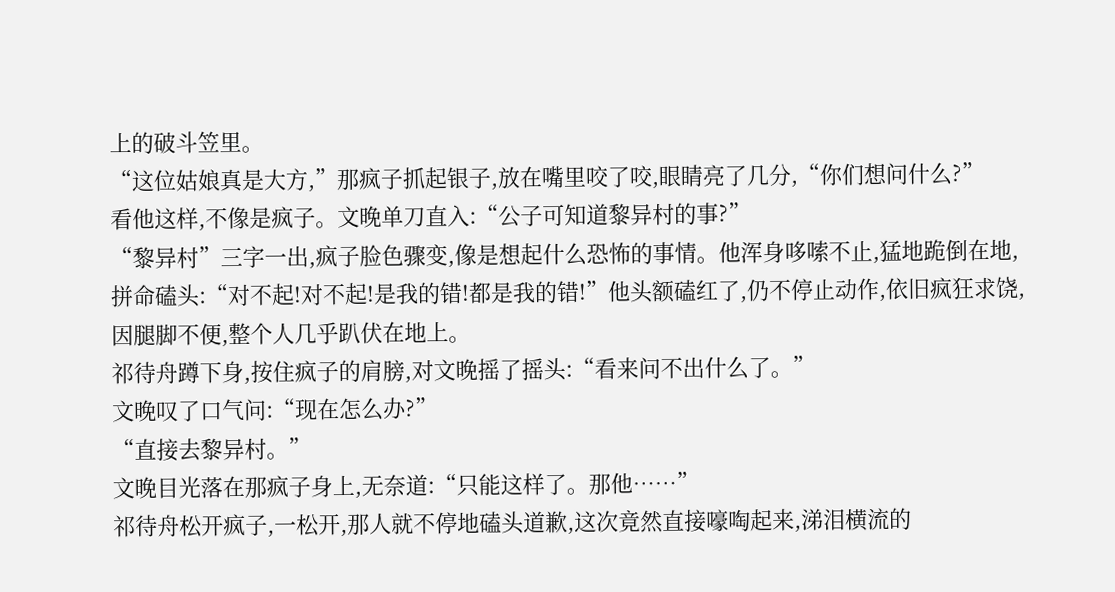上的破斗笠里。
“这位姑娘真是大方,”那疯子抓起银子,放在嘴里咬了咬,眼睛亮了几分,“你们想问什么?”
看他这样,不像是疯子。文晚单刀直入:“公子可知道黎异村的事?”
“黎异村”三字一出,疯子脸色骤变,像是想起什么恐怖的事情。他浑身哆嗦不止,猛地跪倒在地,拼命磕头:“对不起!对不起!是我的错!都是我的错!”他头额磕红了,仍不停止动作,依旧疯狂求饶,因腿脚不便,整个人几乎趴伏在地上。
祁待舟蹲下身,按住疯子的肩膀,对文晚摇了摇头:“看来问不出什么了。”
文晚叹了口气问:“现在怎么办?”
“直接去黎异村。”
文晚目光落在那疯子身上,无奈道:“只能这样了。那他……”
祁待舟松开疯子,一松开,那人就不停地磕头道歉,这次竟然直接嚎啕起来,涕泪横流的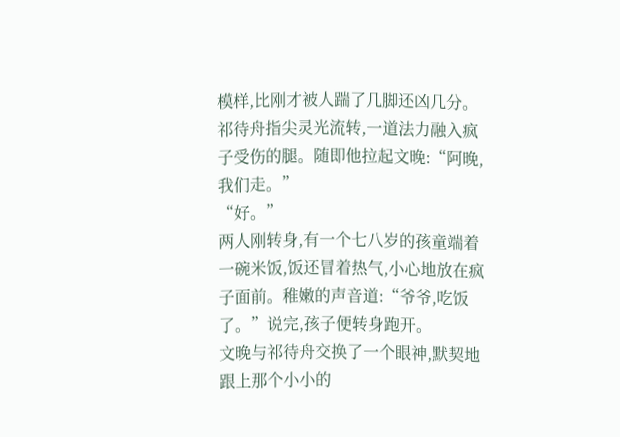模样,比刚才被人踹了几脚还凶几分。
祁待舟指尖灵光流转,一道法力融入疯子受伤的腿。随即他拉起文晚:“阿晚,我们走。”
“好。”
两人刚转身,有一个七八岁的孩童端着一碗米饭,饭还冒着热气,小心地放在疯子面前。稚嫩的声音道:“爷爷,吃饭了。”说完,孩子便转身跑开。
文晚与祁待舟交换了一个眼神,默契地跟上那个小小的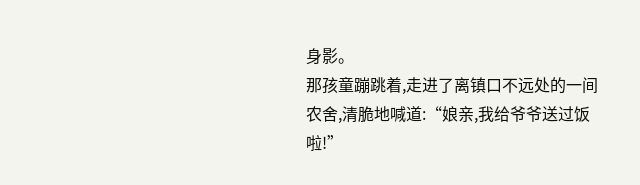身影。
那孩童蹦跳着,走进了离镇口不远处的一间农舍,清脆地喊道:“娘亲,我给爷爷送过饭啦!”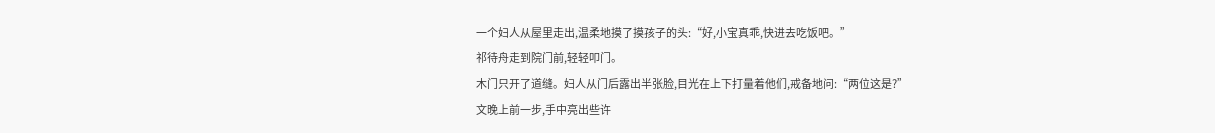一个妇人从屋里走出,温柔地摸了摸孩子的头:“好,小宝真乖,快进去吃饭吧。”
祁待舟走到院门前,轻轻叩门。
木门只开了道缝。妇人从门后露出半张脸,目光在上下打量着他们,戒备地问:“两位这是?”
文晚上前一步,手中亮出些许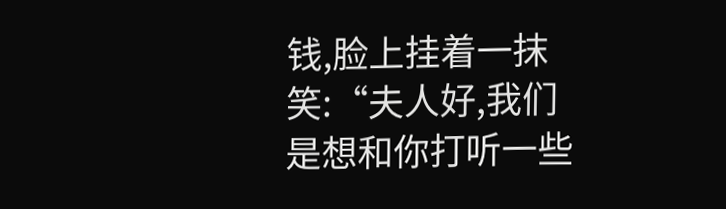钱,脸上挂着一抹笑:“夫人好,我们是想和你打听一些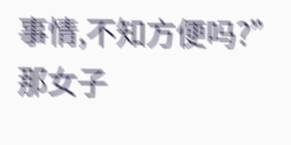事情,不知方便吗?”
那女子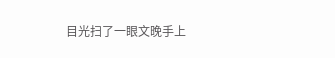目光扫了一眼文晚手上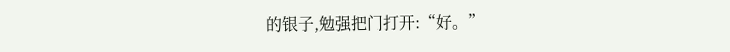的银子,勉强把门打开:“好。”